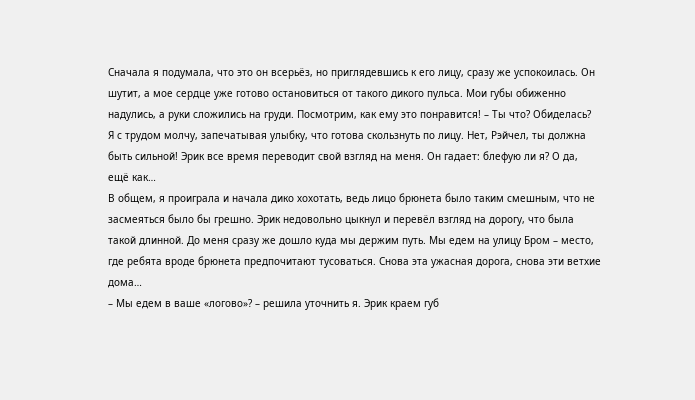Сначала я подумала, что это он всерьёз, но приглядевшись к его лицу, сразу же успокоилась. Он шутит, а мое сердце уже готово остановиться от такого дикого пульса. Мои губы обиженно надулись, а руки сложились на груди. Посмотрим, как ему это понравится! – Ты что? Обиделась?
Я с трудом молчу, запечатывая улыбку, что готова скользнуть по лицу. Нет, Рэйчел, ты должна быть сильной! Эрик все время переводит свой взгляд на меня. Он гадает: блефую ли я? О да, ещё как…
В общем, я проиграла и начала дико хохотать, ведь лицо брюнета было таким смешным, что не засмеяться было бы грешно. Эрик недовольно цыкнул и перевёл взгляд на дорогу, что была такой длинной. До меня сразу же дошло куда мы держим путь. Мы едем на улицу Бром – место, где ребята вроде брюнета предпочитают тусоваться. Снова эта ужасная дорога, снова эти ветхие дома…
– Мы едем в ваше «логово»? – решила уточнить я. Эрик краем губ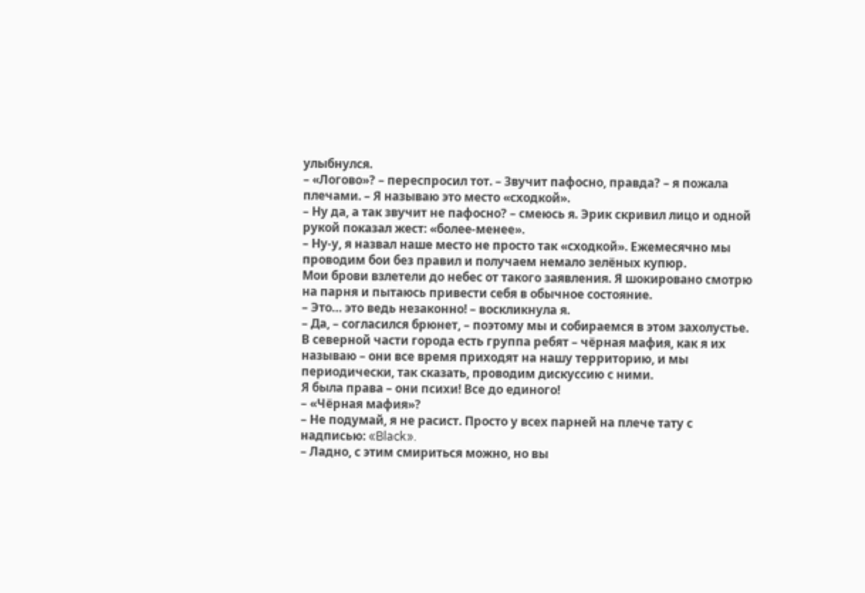улыбнулся.
– «Логово»? – переспросил тот. – Звучит пафосно, правда? – я пожала плечами. – Я называю это место «сходкой».
– Ну да, а так звучит не пафосно? – смеюсь я. Эрик скривил лицо и одной рукой показал жест: «более-менее».
– Ну-у, я назвал наше место не просто так «сходкой». Ежемесячно мы проводим бои без правил и получаем немало зелёных купюр.
Мои брови взлетели до небес от такого заявления. Я шокировано смотрю на парня и пытаюсь привести себя в обычное состояние.
– Это… это ведь незаконно! – воскликнула я.
– Да, – согласился брюнет, – поэтому мы и собираемся в этом захолустье. В северной части города есть группа ребят – чёрная мафия, как я их называю – они все время приходят на нашу территорию, и мы периодически, так сказать, проводим дискуссию с ними.
Я была права – они психи! Все до единого!
– «Чёрная мафия»?
– Не подумай, я не расист. Просто у всех парней на плече тату с надписью: «Black».
– Ладно, с этим смириться можно, но вы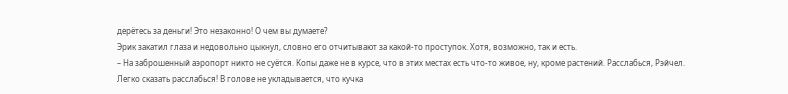дерётесь за деньги! Это незаконно! О чем вы думаете?
Эрик закатил глаза и недовольно цыкнул, словно его отчитывают за какой-то проступок. Хотя, возможно, так и есть.
– На заброшенный аэропорт никто не суётся. Копы даже не в курсе, что в этих местах есть что-то живое, ну, кроме растений. Расслабься, Рэйчел.
Легко сказать расслабься! В голове не укладывается, что кучка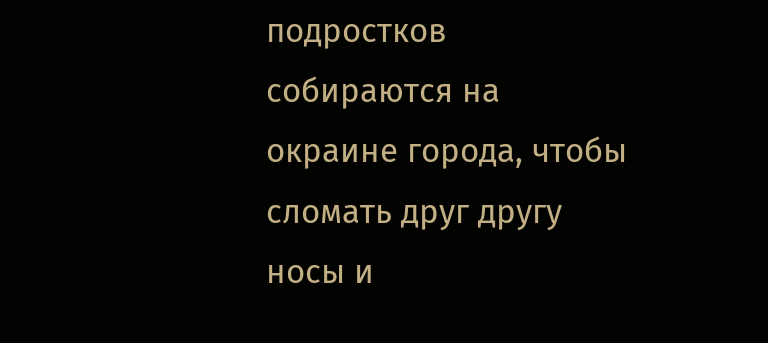подростков собираются на окраине города, чтобы сломать друг другу носы и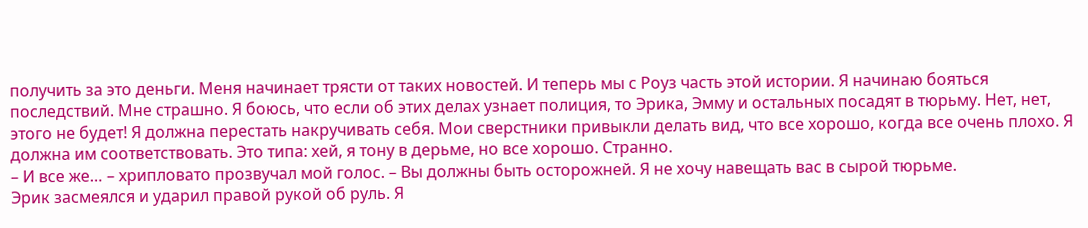получить за это деньги. Меня начинает трясти от таких новостей. И теперь мы с Роуз часть этой истории. Я начинаю бояться последствий. Мне страшно. Я боюсь, что если об этих делах узнает полиция, то Эрика, Эмму и остальных посадят в тюрьму. Нет, нет, этого не будет! Я должна перестать накручивать себя. Мои сверстники привыкли делать вид, что все хорошо, когда все очень плохо. Я должна им соответствовать. Это типа: хей, я тону в дерьме, но все хорошо. Странно.
– И все же… – хрипловато прозвучал мой голос. – Вы должны быть осторожней. Я не хочу навещать вас в сырой тюрьме.
Эрик засмеялся и ударил правой рукой об руль. Я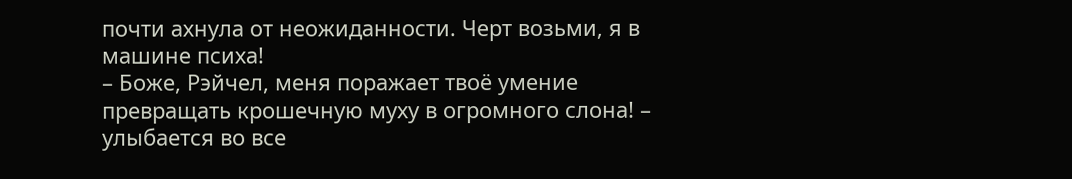почти ахнула от неожиданности. Черт возьми, я в машине психа!
– Боже, Рэйчел, меня поражает твоё умение превращать крошечную муху в огромного слона! – улыбается во все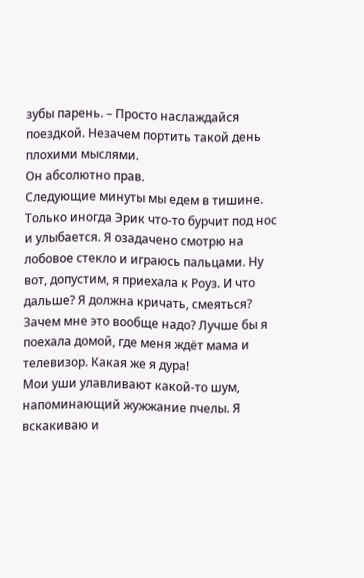зубы парень. – Просто наслаждайся поездкой. Незачем портить такой день плохими мыслями.
Он абсолютно прав.
Следующие минуты мы едем в тишине. Только иногда Эрик что-то бурчит под нос и улыбается. Я озадачено смотрю на лобовое стекло и играюсь пальцами. Ну вот, допустим, я приехала к Роуз. И что дальше? Я должна кричать, смеяться? Зачем мне это вообще надо? Лучше бы я поехала домой, где меня ждёт мама и телевизор. Какая же я дура!
Мои уши улавливают какой-то шум, напоминающий жужжание пчелы. Я вскакиваю и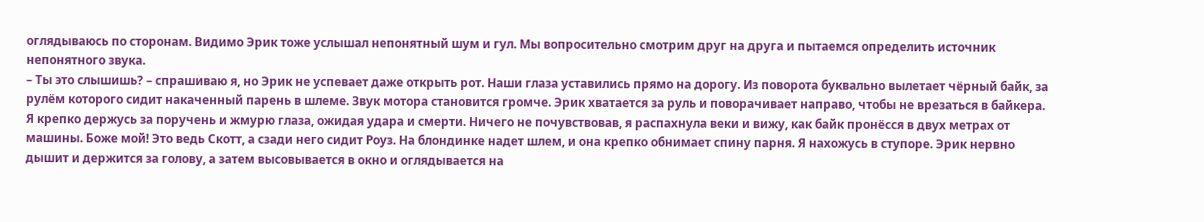оглядываюсь по сторонам. Видимо Эрик тоже услышал непонятный шум и гул. Мы вопросительно смотрим друг на друга и пытаемся определить источник непонятного звука.
– Ты это слышишь? – спрашиваю я, но Эрик не успевает даже открыть рот. Наши глаза уставились прямо на дорогу. Из поворота буквально вылетает чёрный байк, за рулём которого сидит накаченный парень в шлеме. Звук мотора становится громче. Эрик хватается за руль и поворачивает направо, чтобы не врезаться в байкера. Я крепко держусь за поручень и жмурю глаза, ожидая удара и смерти. Ничего не почувствовав, я распахнула веки и вижу, как байк пронёсся в двух метрах от машины. Боже мой! Это ведь Скотт, а сзади него сидит Роуз. На блондинке надет шлем, и она крепко обнимает спину парня. Я нахожусь в ступоре. Эрик нервно дышит и держится за голову, а затем высовывается в окно и оглядывается на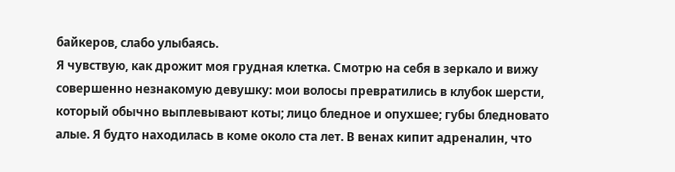байкеров, слабо улыбаясь.
Я чувствую, как дрожит моя грудная клетка. Смотрю на себя в зеркало и вижу совершенно незнакомую девушку: мои волосы превратились в клубок шерсти, который обычно выплевывают коты; лицо бледное и опухшее; губы бледновато алые. Я будто находилась в коме около ста лет. В венах кипит адреналин, что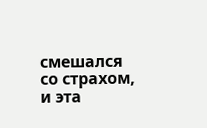смешался со страхом, и эта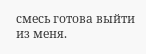смесь готова выйти из меня.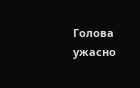Голова ужасно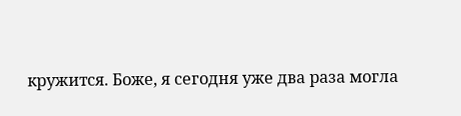кружится. Боже, я сегодня уже два раза могла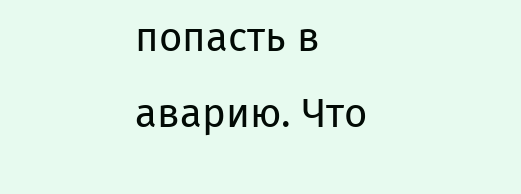попасть в аварию. Что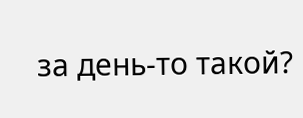за день-то такой?